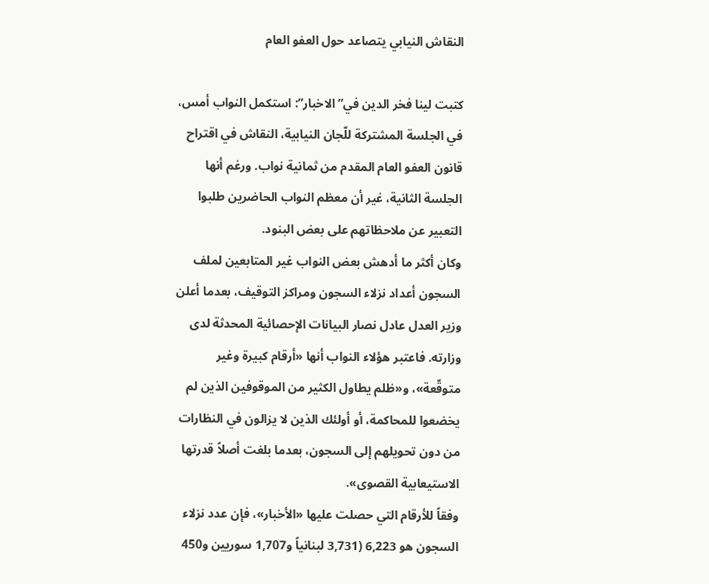النقاش النيابي يتصاعد حول العفو العام

كتبت لينا فخر الدين في” الاخبار”: استكمل النواب أمس، في الجلسة المشتركة للّجان النيابية، النقاش في اقتراح قانون العفو العام المقدم من ثمانية نواب. ورغم أنها الجلسة الثانية، غير أن معظم النواب الحاضرين طلبوا التعبير عن ملاحظاتهم على بعض البنود.
وكان أكثر ما أدهش بعض النواب غير المتابعين لملف السجون أعداد نزلاء السجون ومراكز التوقيف، بعدما أعلن وزير العدل عادل نصار البيانات الإحصائية المحدثة لدى وزارته. فاعتبر هؤلاء النواب أنها «أرقام كبيرة وغير متوقّعة»، و«ظلم يطاول الكثير من الموقوفين الذين لم يخضعوا للمحاكمة، أو أولئك الذين لا يزالون في النظارات من دون تحويلهم إلى السجون، بعدما بلغت أصلاً قدرتها الاستيعابية القصوى».
وفقاً للأرقام التي حصلت عليها «الأخبار»، فإن عدد نزلاء السجون هو 6,223 (3,731 لبنانياً و1,707 سوريين و450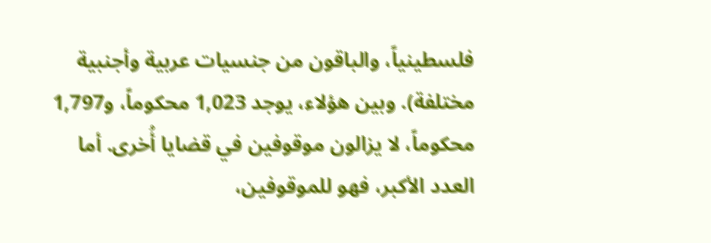فلسطينياً، والباقون من جنسيات عربية وأجنبية مختلفة). وبين هؤلاء، يوجد 1,023 محكوماً، و1,797 محكوماً، لا يزالون موقوفين في قضايا أُخرى. أما العدد الأكبر، فهو للموقوفين،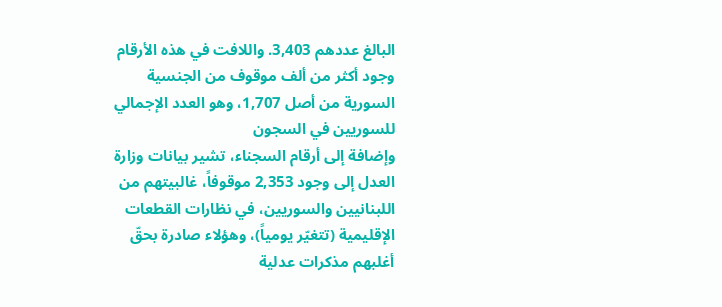البالغ عددهم 3,403. واللافت في هذه الأرقام وجود أكثر من ألف موقوف من الجنسية السورية من أصل 1,707، وهو العدد الإجمالي للسوريين في السجون
وإضافة إلى أرقام السجناء، تشير بيانات وزارة العدل إلى وجود 2,353 موقوفاً، غالبيتهم من اللبنانيين والسوريين، في نظارات القطعات الإقليمية (تتغيّر يومياً)، وهؤلاء صادرة بحقّ أغلبهم مذكرات عدلية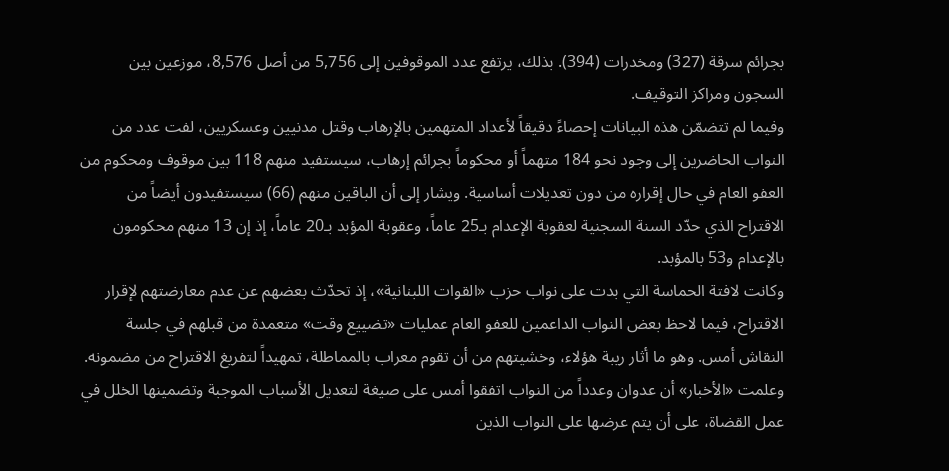بجرائم سرقة (327) ومخدرات (394). بذلك، يرتفع عدد الموقوفين إلى 5,756 من أصل 8,576، موزعين بين السجون ومراكز التوقيف.
وفيما لم تتضمّن هذه البيانات إحصاءً دقيقاً لأعداد المتهمين بالإرهاب وقتل مدنيين وعسكريين، لفت عدد من النواب الحاضرين إلى وجود نحو 184 متهماً أو محكوماً بجرائم إرهاب، سيستفيد منهم 118 بين موقوف ومحكوم من العفو العام في حال إقراره من دون تعديلات أساسية. ويشار إلى أن الباقين منهم (66) سيستفيدون أيضاً من الاقتراح الذي حدّد السنة السجنية لعقوبة الإعدام بـ25 عاماً، وعقوبة المؤبد بـ20 عاماً، إذ إن 13 منهم محكومون بالإعدام و53 بالمؤبد.
وكانت لافتة الحماسة التي بدت على نواب حزب «القوات اللبنانية»، إذ تحدّث بعضهم عن عدم معارضتهم لإقرار الاقتراح، فيما لاحظ بعض النواب الداعمين للعفو العام عمليات «تضييع وقت» متعمدة من قبلهم في جلسة النقاش أمس. وهو ما أثار ريبة هؤلاء، وخشيتهم من أن تقوم معراب بالمماطلة، تمهيداً لتفريغ الاقتراح من مضمونه.
وعلمت «الأخبار» أن عدوان وعدداً من النواب اتفقوا أمس على صيغة لتعديل الأسباب الموجبة وتضمينها الخلل في عمل القضاة، على أن يتم عرضها على النواب الذين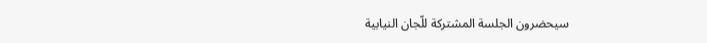سيحضرون الجلسة المشتركة للّجان النيابية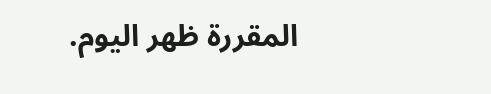المقررة ظهر اليوم.